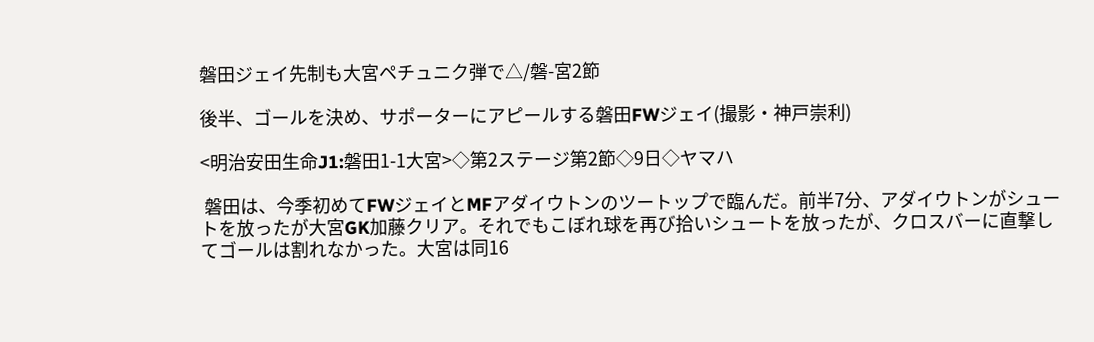磐田ジェイ先制も大宮ペチュニク弾で△/磐-宮2節

後半、ゴールを決め、サポーターにアピールする磐田FWジェイ(撮影・神戸崇利)

<明治安田生命J1:磐田1-1大宮>◇第2ステージ第2節◇9日◇ヤマハ

 磐田は、今季初めてFWジェイとMFアダイウトンのツートップで臨んだ。前半7分、アダイウトンがシュートを放ったが大宮GK加藤クリア。それでもこぼれ球を再び拾いシュートを放ったが、クロスバーに直撃してゴールは割れなかった。大宮は同16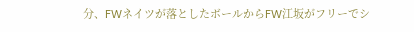分、FWネイツが落としたボールからFW江坂がフリーでシ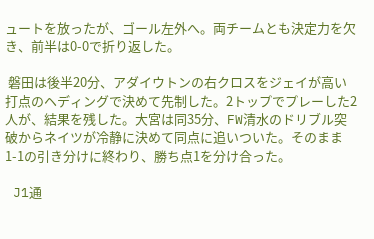ュートを放ったが、ゴール左外へ。両チームとも決定力を欠き、前半は0-0で折り返した。

 磐田は後半20分、アダイウトンの右クロスをジェイが高い打点のヘディングで決めて先制した。2トップでプレーした2人が、結果を残した。大宮は同35分、FW清水のドリブル突破からネイツが冷静に決めて同点に追いついた。そのまま1-1の引き分けに終わり、勝ち点1を分け合った。

 J1通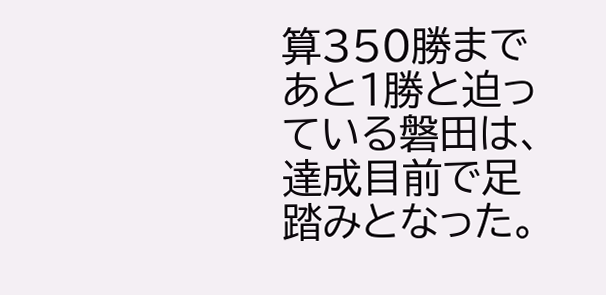算350勝まであと1勝と迫っている磐田は、達成目前で足踏みとなった。